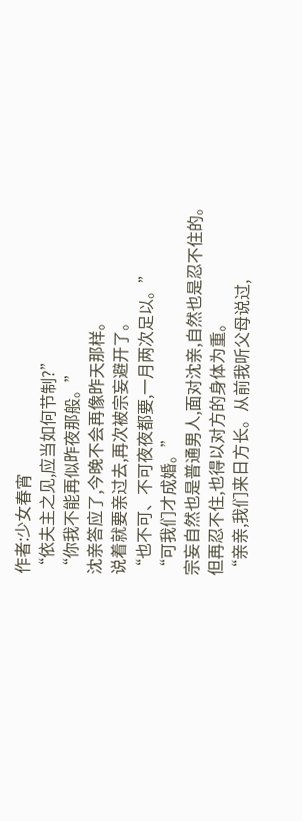作者:少女春宵
“依夫主之见,应当如何节制?”
“你我不能再似昨夜那般。”
沈亲答应了,今晚不会再像昨天那样。
说着就要亲过去,再次被宗妄避开了。
“也不可、不可夜夜都要,一月两次足以。”
“可我们才成婚。”
宗妄自然也是普通男人,面对沈亲,自然也是忍不住的。
但再忍不住,也得以对方的身体为重。
“亲亲,我们来日方长。从前我听父母说过,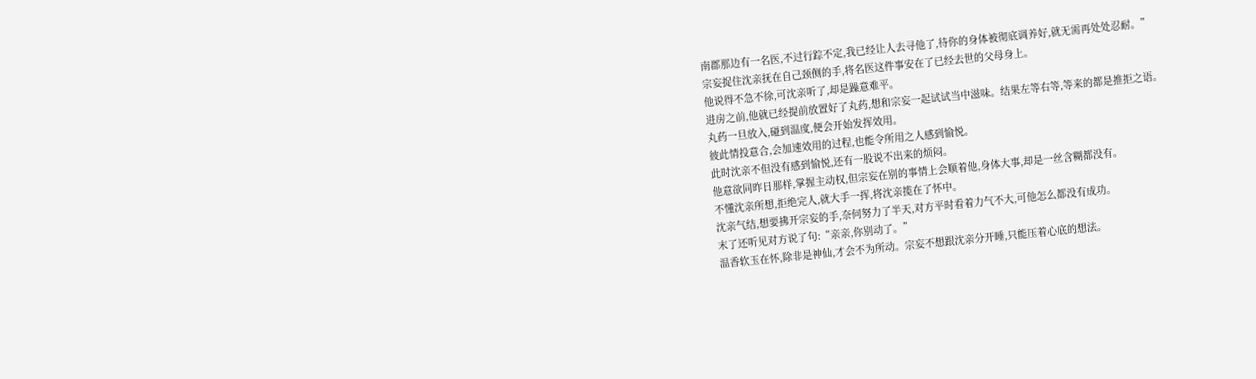南郡那边有一名医,不过行踪不定,我已经让人去寻他了,待你的身体被彻底调养好,就无需再处处忍耐。”
宗妄捉住沈亲抚在自己颈侧的手,将名医这件事安在了已经去世的父母身上。
他说得不急不徐,可沈亲听了,却是躁意难平。
进房之前,他就已经提前放置好了丸药,想和宗妄一起试试当中滋味。结果左等右等,等来的都是推拒之语。
丸药一旦放入,碰到温度,便会开始发挥效用。
彼此情投意合,会加速效用的过程,也能令所用之人感到愉悦。
此时沈亲不但没有感到愉悦,还有一股说不出来的烦闷。
他意欲同昨日那样,掌握主动权,但宗妄在别的事情上会顺着他,身体大事,却是一丝含糊都没有。
不懂沈亲所想,拒绝完人,就大手一挥,将沈亲揽在了怀中。
沈亲气结,想要拂开宗妄的手,奈何努力了半天,对方平时看着力气不大,可他怎么都没有成功。
末了还听见对方说了句:“亲亲,你别动了。”
温香软玉在怀,除非是神仙,才会不为所动。宗妄不想跟沈亲分开睡,只能压着心底的想法。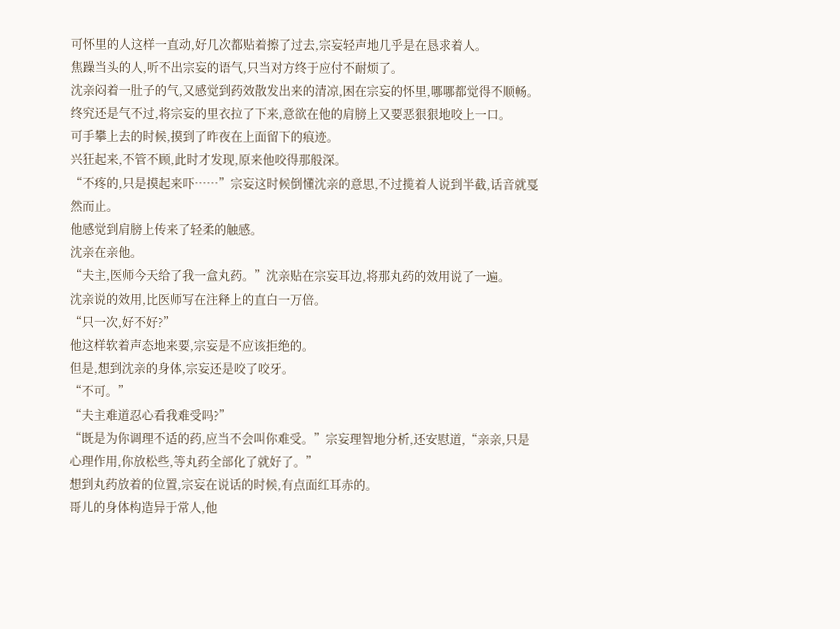可怀里的人这样一直动,好几次都贴着擦了过去,宗妄轻声地几乎是在恳求着人。
焦躁当头的人,听不出宗妄的语气,只当对方终于应付不耐烦了。
沈亲闷着一肚子的气,又感觉到药效散发出来的清凉,困在宗妄的怀里,哪哪都觉得不顺畅。
终究还是气不过,将宗妄的里衣拉了下来,意欲在他的肩膀上又要恶狠狠地咬上一口。
可手攀上去的时候,摸到了昨夜在上面留下的痕迹。
兴狂起来,不管不顾,此时才发现,原来他咬得那般深。
“不疼的,只是摸起来吓……”宗妄这时候倒懂沈亲的意思,不过揽着人说到半截,话音就戛然而止。
他感觉到肩膀上传来了轻柔的触感。
沈亲在亲他。
“夫主,医师今天给了我一盒丸药。”沈亲贴在宗妄耳边,将那丸药的效用说了一遍。
沈亲说的效用,比医师写在注释上的直白一万倍。
“只一次,好不好?”
他这样软着声态地来要,宗妄是不应该拒绝的。
但是,想到沈亲的身体,宗妄还是咬了咬牙。
“不可。”
“夫主难道忍心看我难受吗?”
“既是为你调理不适的药,应当不会叫你难受。”宗妄理智地分析,还安慰道,“亲亲,只是心理作用,你放松些,等丸药全部化了就好了。”
想到丸药放着的位置,宗妄在说话的时候,有点面红耳赤的。
哥儿的身体构造异于常人,他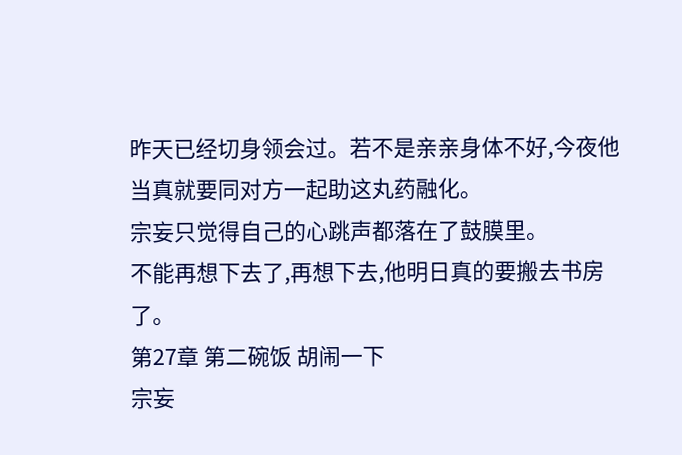昨天已经切身领会过。若不是亲亲身体不好,今夜他当真就要同对方一起助这丸药融化。
宗妄只觉得自己的心跳声都落在了鼓膜里。
不能再想下去了,再想下去,他明日真的要搬去书房了。
第27章 第二碗饭 胡闹一下
宗妄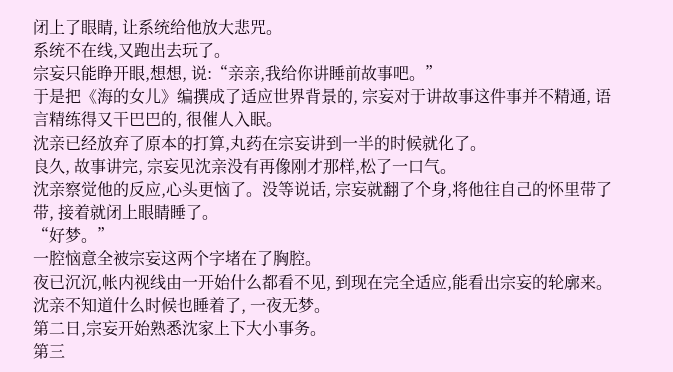闭上了眼睛, 让系统给他放大悲咒。
系统不在线,又跑出去玩了。
宗妄只能睁开眼,想想, 说:“亲亲,我给你讲睡前故事吧。”
于是把《海的女儿》编撰成了适应世界背景的, 宗妄对于讲故事这件事并不精通, 语言精练得又干巴巴的, 很催人入眠。
沈亲已经放弃了原本的打算,丸药在宗妄讲到一半的时候就化了。
良久, 故事讲完, 宗妄见沈亲没有再像刚才那样,松了一口气。
沈亲察觉他的反应,心头更恼了。没等说话, 宗妄就翻了个身,将他往自己的怀里带了带, 接着就闭上眼睛睡了。
“好梦。”
一腔恼意全被宗妄这两个字堵在了胸腔。
夜已沉沉,帐内视线由一开始什么都看不见, 到现在完全适应,能看出宗妄的轮廓来。沈亲不知道什么时候也睡着了, 一夜无梦。
第二日,宗妄开始熟悉沈家上下大小事务。
第三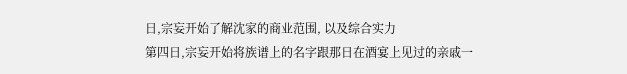日,宗妄开始了解沈家的商业范围, 以及综合实力
第四日,宗妄开始将族谱上的名字跟那日在酒宴上见过的亲戚一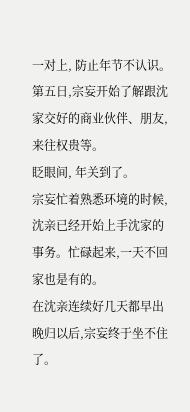一对上, 防止年节不认识。
第五日,宗妄开始了解跟沈家交好的商业伙伴、朋友,来往权贵等。
眨眼间, 年关到了。
宗妄忙着熟悉环境的时候,沈亲已经开始上手沈家的事务。忙碌起来,一天不回家也是有的。
在沈亲连续好几天都早出晚归以后,宗妄终于坐不住了。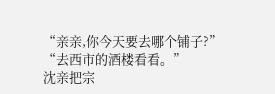“亲亲,你今天要去哪个铺子?”
“去西市的酒楼看看。”
沈亲把宗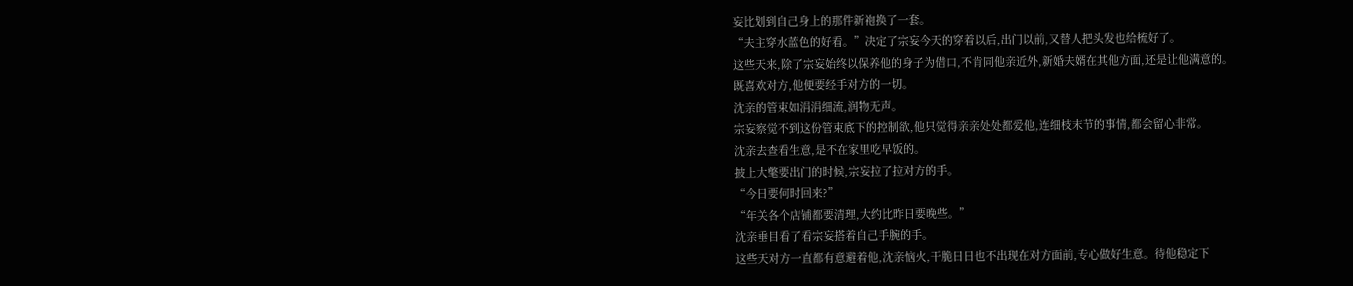妄比划到自己身上的那件新袍换了一套。
“夫主穿水蓝色的好看。”决定了宗妄今天的穿着以后,出门以前,又替人把头发也给梳好了。
这些天来,除了宗妄始终以保养他的身子为借口,不肯同他亲近外,新婚夫婿在其他方面,还是让他满意的。
既喜欢对方,他便要经手对方的一切。
沈亲的管束如涓涓细流,润物无声。
宗妄察觉不到这份管束底下的控制欲,他只觉得亲亲处处都爱他,连细枝末节的事情,都会留心非常。
沈亲去查看生意,是不在家里吃早饭的。
披上大氅要出门的时候,宗妄拉了拉对方的手。
“今日要何时回来?”
“年关各个店铺都要清理,大约比昨日要晚些。”
沈亲垂目看了看宗妄搭着自己手腕的手。
这些天对方一直都有意避着他,沈亲恼火,干脆日日也不出现在对方面前,专心做好生意。待他稳定下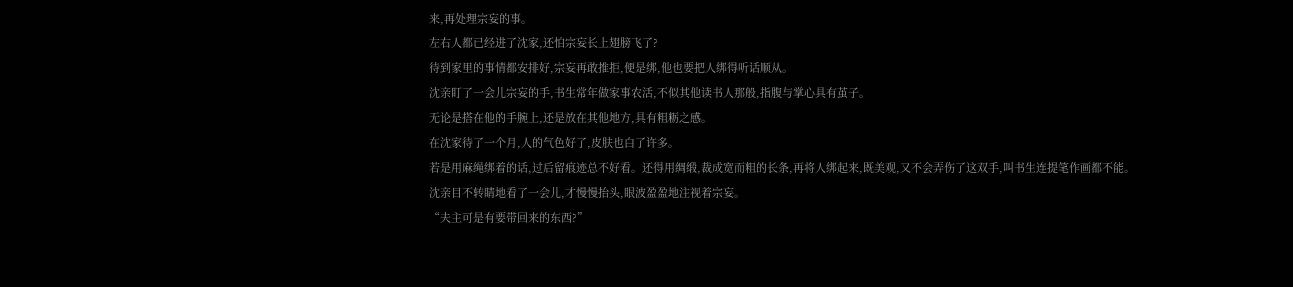来,再处理宗妄的事。
左右人都已经进了沈家,还怕宗妄长上翅膀飞了?
待到家里的事情都安排好,宗妄再敢推拒,便是绑,他也要把人绑得听话顺从。
沈亲盯了一会儿宗妄的手,书生常年做家事农活,不似其他读书人那般,指腹与掌心具有茧子。
无论是搭在他的手腕上,还是放在其他地方,具有粗粝之感。
在沈家待了一个月,人的气色好了,皮肤也白了许多。
若是用麻绳绑着的话,过后留痕迹总不好看。还得用绸缎,裁成宽而粗的长条,再将人绑起来,既美观,又不会弄伤了这双手,叫书生连提笔作画都不能。
沈亲目不转睛地看了一会儿,才慢慢抬头,眼波盈盈地注视着宗妄。
“夫主可是有要带回来的东西?”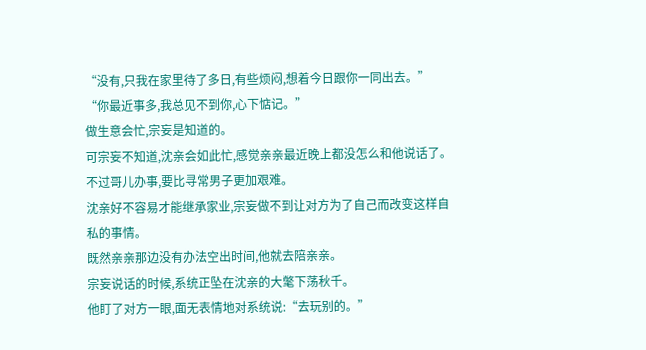“没有,只我在家里待了多日,有些烦闷,想着今日跟你一同出去。”
“你最近事多,我总见不到你,心下惦记。”
做生意会忙,宗妄是知道的。
可宗妄不知道,沈亲会如此忙,感觉亲亲最近晚上都没怎么和他说话了。
不过哥儿办事,要比寻常男子更加艰难。
沈亲好不容易才能继承家业,宗妄做不到让对方为了自己而改变这样自私的事情。
既然亲亲那边没有办法空出时间,他就去陪亲亲。
宗妄说话的时候,系统正坠在沈亲的大氅下荡秋千。
他盯了对方一眼,面无表情地对系统说:“去玩别的。”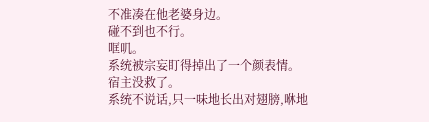不准凑在他老婆身边。
碰不到也不行。
哐叽。
系统被宗妄盯得掉出了一个颜表情。
宿主没救了。
系统不说话,只一味地长出对翅膀,咻地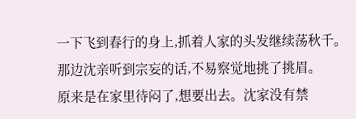一下飞到春行的身上,抓着人家的头发继续荡秋千。
那边沈亲听到宗妄的话,不易察觉地挑了挑眉。
原来是在家里待闷了,想要出去。沈家没有禁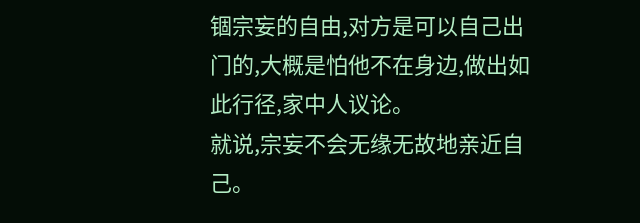锢宗妄的自由,对方是可以自己出门的,大概是怕他不在身边,做出如此行径,家中人议论。
就说,宗妄不会无缘无故地亲近自己。